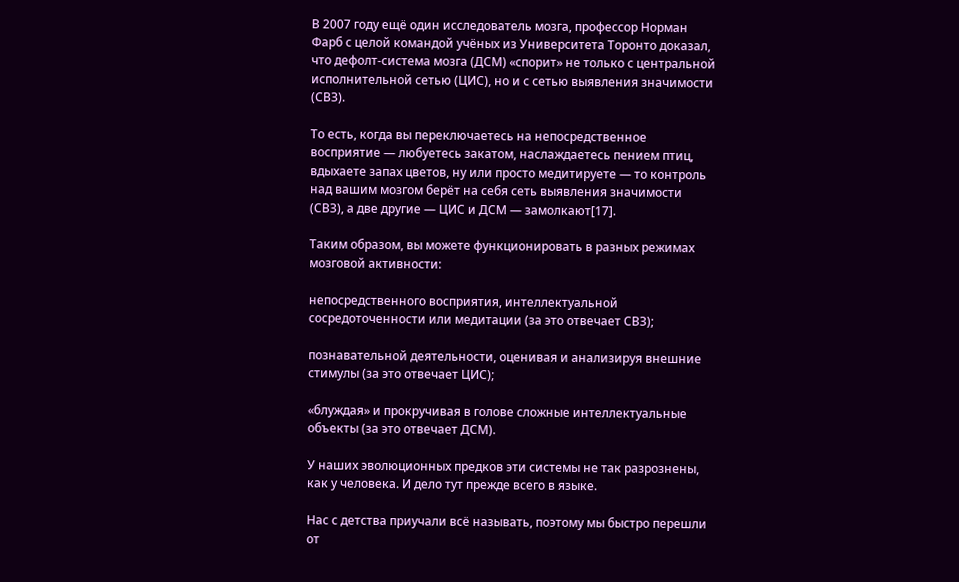В 2007 году ещё один исследователь мозга, профессор Норман Фарб с целой командой учёных из Университета Торонто доказал, что дефолт-система мозга (ДСМ) «спорит» не только с центральной исполнительной сетью (ЦИС), но и с сетью выявления значимости (СВЗ).

То есть, когда вы переключаетесь на непосредственное восприятие — любуетесь закатом, наслаждаетесь пением птиц, вдыхаете запах цветов, ну или просто медитируете — то контроль над вашим мозгом берёт на себя сеть выявления значимости (СВЗ), а две другие — ЦИС и ДСМ — замолкают[17].

Таким образом, вы можете функционировать в разных режимах мозговой активности:

непосредственного восприятия, интеллектуальной сосредоточенности или медитации (за это отвечает СВЗ);

познавательной деятельности, оценивая и анализируя внешние стимулы (за это отвечает ЦИС);

«блуждая» и прокручивая в голове сложные интеллектуальные объекты (за это отвечает ДСМ).

У наших эволюционных предков эти системы не так разрознены, как у человека. И дело тут прежде всего в языке.

Нас с детства приучали всё называть, поэтому мы быстро перешли от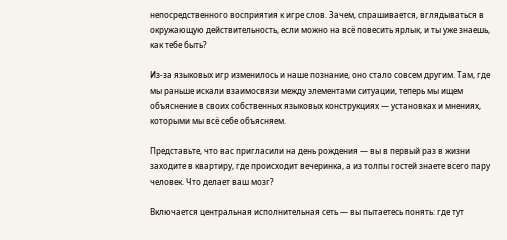непосредственного восприятия к игре слов. Зачем, спрашивается, вглядываться в окружающую действительность, если можно на всё повесить ярлык, и ты уже знаешь, как тебе быть?

Из-за языковых игр изменилось и наше познание, оно стало совсем другим. Там, где мы раньше искали взаимосвязи между элементами ситуации, теперь мы ищем объяснение в своих собственных языковых конструкциях — установках и мнениях, которыми мы всё себе объясняем.

Представьте, что вас пригласили на день рождения — вы в первый раз в жизни заходите в квартиру, где происходит вечеринка, а из толпы гостей знаете всего пару человек. Что делает ваш мозг?

Включается центральная исполнительная сеть — вы пытаетесь понять: где тут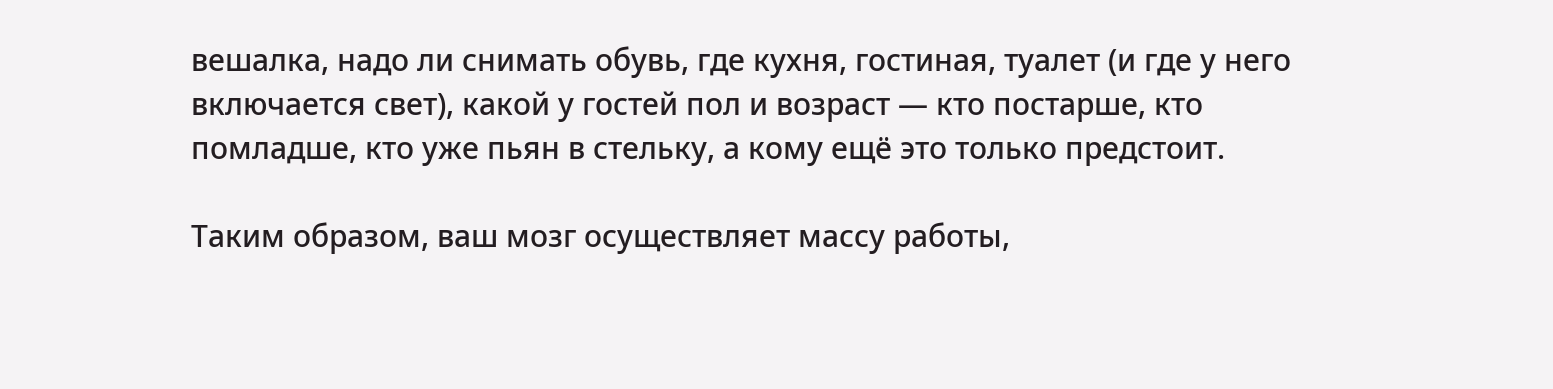вешалка, надо ли снимать обувь, где кухня, гостиная, туалет (и где у него включается свет), какой у гостей пол и возраст — кто постарше, кто помладше, кто уже пьян в стельку, а кому ещё это только предстоит.

Таким образом, ваш мозг осуществляет массу работы,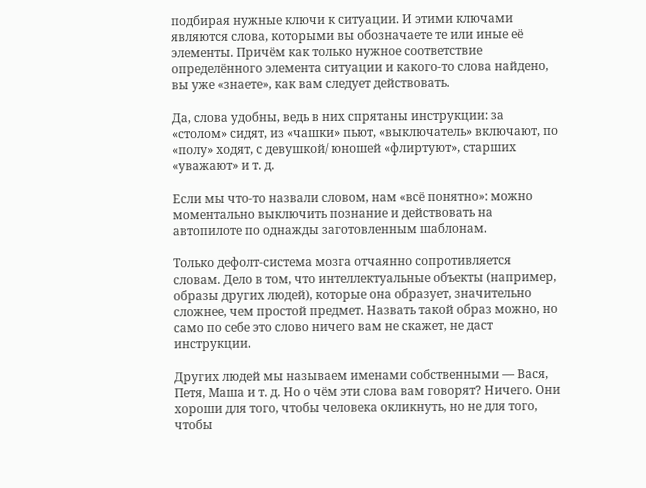подбирая нужные ключи к ситуации. И этими ключами являются слова, которыми вы обозначаете те или иные её элементы. Причём как только нужное соответствие определённого элемента ситуации и какого-то слова найдено, вы уже «знаете», как вам следует действовать.

Да, слова удобны, ведь в них спрятаны инструкции: за «столом» сидят, из «чашки» пьют, «выключатель» включают, по «полу» ходят, с девушкой/ юношей «флиртуют», старших «уважают» и т. д.

Если мы что-то назвали словом, нам «всё понятно»: можно моментально выключить познание и действовать на автопилоте по однажды заготовленным шаблонам.

Только дефолт-система мозга отчаянно сопротивляется словам. Дело в том, что интеллектуальные объекты (например, образы других людей), которые она образует, значительно сложнее, чем простой предмет. Назвать такой образ можно, но само по себе это слово ничего вам не скажет, не даст инструкции.

Других людей мы называем именами собственными — Вася, Петя, Маша и т. д. Но о чём эти слова вам говорят? Ничего. Они хороши для того, чтобы человека окликнуть, но не для того, чтобы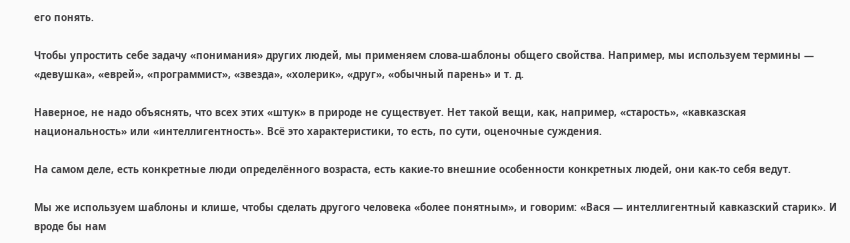его понять.

Чтобы упростить себе задачу «понимания» других людей, мы применяем слова-шаблоны общего свойства. Например, мы используем термины — «девушка», «еврей», «программист», «звезда», «холерик», «друг», «обычный парень» и т. д.

Наверное, не надо объяснять, что всех этих «штук» в природе не существует. Нет такой вещи, как, например, «старость», «кавказская национальность» или «интеллигентность». Всё это характеристики, то есть, по сути, оценочные суждения.

На самом деле, есть конкретные люди определённого возраста, есть какие-то внешние особенности конкретных людей, они как-то себя ведут.

Мы же используем шаблоны и клише, чтобы сделать другого человека «более понятным», и говорим: «Вася — интеллигентный кавказский старик». И вроде бы нам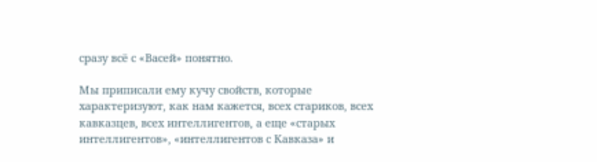сразу всё с «Васей» понятно.

Мы приписали ему кучу свойств, которые характеризуют, как нам кажется, всех стариков, всех кавказцев, всех интеллигентов, а еще «старых интеллигентов», «интеллигентов с Кавказа» и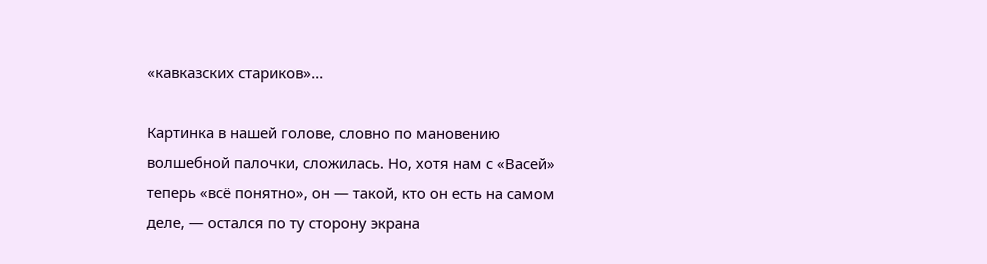«кавказских стариков»...

Картинка в нашей голове, словно по мановению волшебной палочки, сложилась. Но, хотя нам с «Васей» теперь «всё понятно», он — такой, кто он есть на самом деле, — остался по ту сторону экрана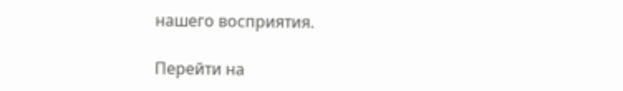нашего восприятия.

Перейти на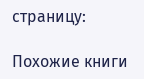страницу:

Похожие книги